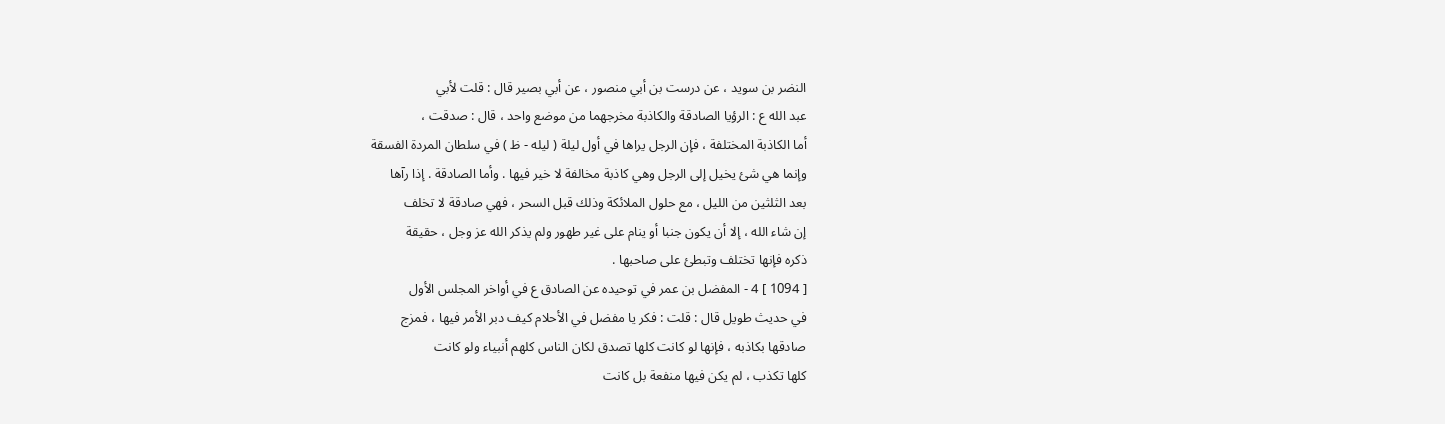النضر بن سويد ، عن درست بن أبي منصور ، عن أبي بصير قال : قلت لأبي
عبد الله ع : الرؤيا الصادقة والكاذبة مخرجهما من موضع واحد ، قال : صدقت ،
أما الكاذبة المختلفة ، فإن الرجل يراها في أول ليلة ( ليله - ظ ) في سلطان المردة الفسقة
وإنما هي شئ يخيل إلى الرجل وهي كاذبة مخالفة لا خير فيها . وأما الصادقة . إذا رآها
بعد الثلثين من الليل ، مع حلول الملائكة وذلك قبل السحر ، فهي صادقة لا تخلف
إن شاء الله ، إلا أن يكون جنبا أو ينام على غير طهور ولم يذكر الله عز وجل ، حقيقة
ذكره فإنها تختلف وتبطئ على صاحبها .
[ 1094 ] 4 - المفضل بن عمر في توحيده عن الصادق ع في أواخر المجلس الأول
في حديث طويل قال : قلت : فكر يا مفضل في الأحلام كيف دبر الأمر فيها ، فمزج
صادقها بكاذبه ، فإنها لو كانت كلها تصدق لكان الناس كلهم أنبياء ولو كانت
كلها تكذب ، لم يكن فيها منفعة بل كانت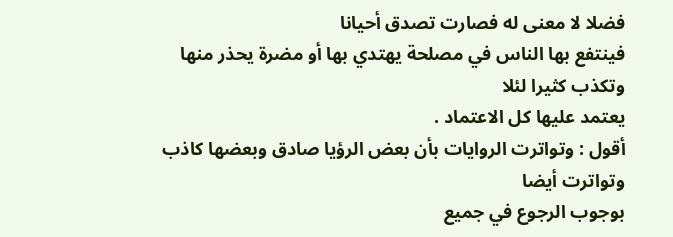فضلا لا معنى له فصارت تصدق أحيانا
فينتفع بها الناس في مصلحة يهتدي بها أو مضرة يحذر منها وتكذب كثيرا لئلا
يعتمد عليها كل الاعتماد .
أقول : وتواترت الروايات بأن بعض الرؤيا صادق وبعضها كاذب وتواترت أيضا
بوجوب الرجوع في جميع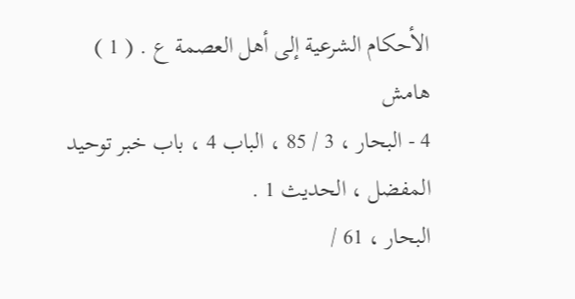الأحكام الشرعية إلى أهل العصمة ع . ( 1 )
هامش
4 - البحار ، 3 / 85 ، الباب 4 ، باب خبر توحيد المفضل ، الحديث 1 .
البحار ، 61 /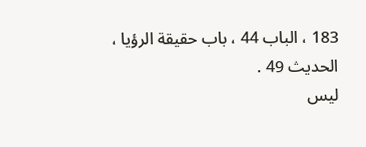183 ، الباب 44 ، باب حقيقة الرؤيا ، الحديث 49 .
ليس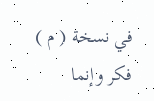في نسخة ( م ) فكر وإنما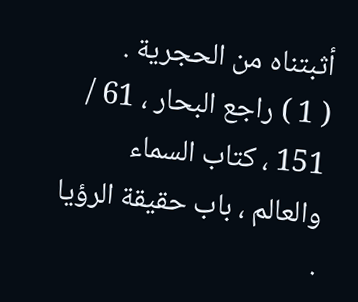أثبتناه من الحجرية .
( 1 ) راجع البحار ، 61 / 151 ، كتاب السماء والعالم ، باب حقيقة الرؤيا .